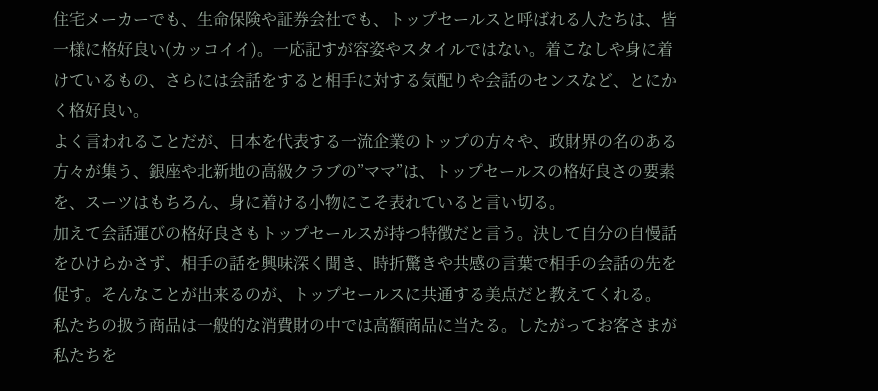住宅メーカーでも、生命保険や証券会社でも、トップセールスと呼ばれる人たちは、皆一様に格好良い(カッコイイ)。一応記すが容姿やスタイルではない。着こなしや身に着けているもの、さらには会話をすると相手に対する気配りや会話のセンスなど、とにかく格好良い。
よく言われることだが、日本を代表する一流企業のトップの方々や、政財界の名のある方々が集う、銀座や北新地の高級クラブの”ママ”は、トップセールスの格好良さの要素を、スーツはもちろん、身に着ける小物にこそ表れていると言い切る。
加えて会話運びの格好良さもトップセールスが持つ特徴だと言う。決して自分の自慢話をひけらかさず、相手の話を興味深く聞き、時折驚きや共感の言葉で相手の会話の先を促す。そんなことが出来るのが、トップセールスに共通する美点だと教えてくれる。
私たちの扱う商品は一般的な消費財の中では高額商品に当たる。したがってお客さまが私たちを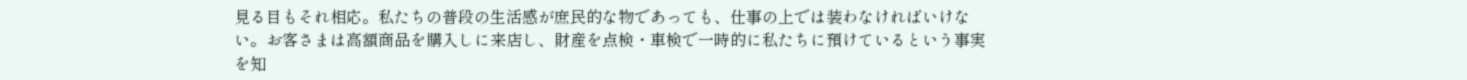見る目もそれ相応。私たちの普段の生活感が庶民的な物であっても、仕事の上では装わなければいけない。お客さまは高額商品を購入しに来店し、財産を点検・車検で一時的に私たちに預けているという事実を知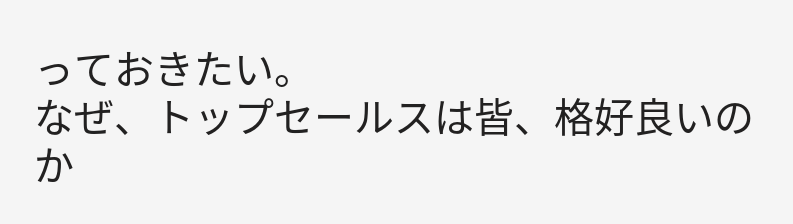っておきたい。
なぜ、トップセールスは皆、格好良いのか